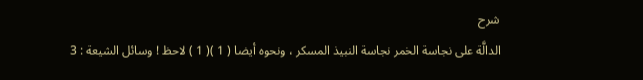شرح
الدالَّة على نجاسة الخمر نجاسة النبيذ المسكر ، ونحوه أيضا ( 1 )( 1 ) لاحظ ! وسائل الشيعة : 3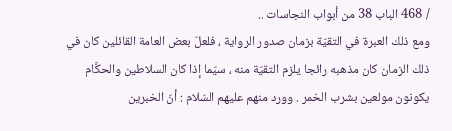/ 468 الباب 38 من أبواب النجاسات ..
ومع ذلك العبرة في التقيّة بزمان صدور الرواية ، فلعلّ بعض العامة القائلين كان في ذلك الزمان كان مذهبه رائجا يلزم التقيّة منه ، سيّما إذا كان السلاطين والحكَّام يكونون مولعين بشرب الخمر . وورد منهم عليهم السّلام : أنّ الخبرين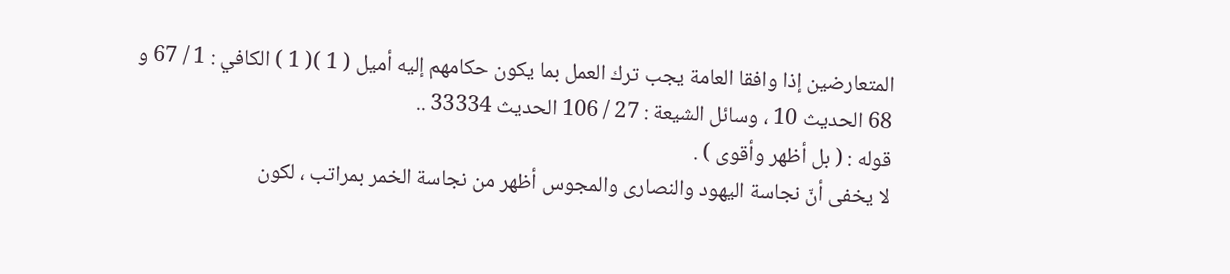المتعارضين إذا وافقا العامة يجب ترك العمل بما يكون حكامهم إليه أميل ( 1 )( 1 ) الكافي : 1 / 67 و 68 الحديث 10 ، وسائل الشيعة : 27 / 106 الحديث 33334 ..
قوله : ( بل أظهر وأقوى ) .
لا يخفى أنّ نجاسة اليهود والنصارى والمجوس أظهر من نجاسة الخمر بمراتب ، لكون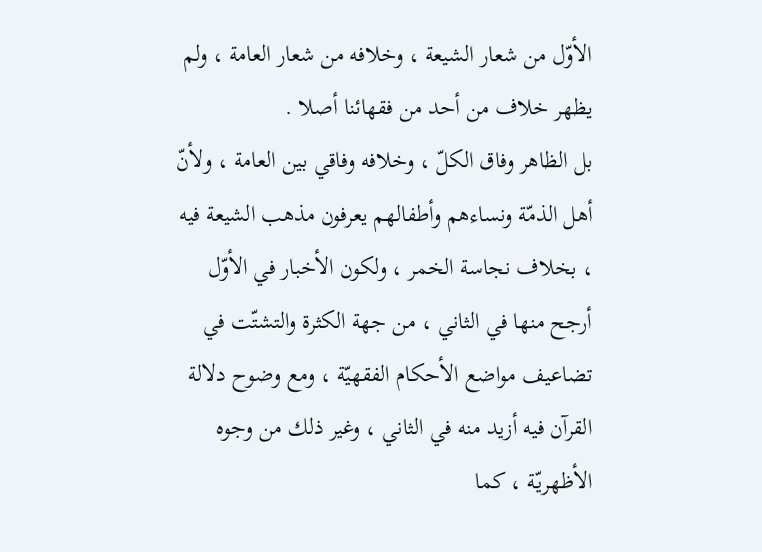الأوّل من شعار الشيعة ، وخلافه من شعار العامة ، ولم يظهر خلاف من أحد من فقهائنا أصلا .
بل الظاهر وفاق الكلّ ، وخلافه وفاقي بين العامة ، ولأنّ أهل الذمّة ونساءهم وأطفالهم يعرفون مذهب الشيعة فيه ، بخلاف نجاسة الخمر ، ولكون الأخبار في الأوّل أرجح منها في الثاني ، من جهة الكثرة والتشتّت في تضاعيف مواضع الأحكام الفقهيّة ، ومع وضوح دلالة القرآن فيه أزيد منه في الثاني ، وغير ذلك من وجوه الأظهريّة ، كما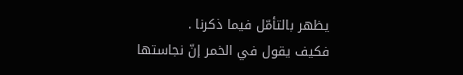يظهر بالتأمّل فيما ذكرنا .
فكيف يقول في الخمر إنّ نجاستها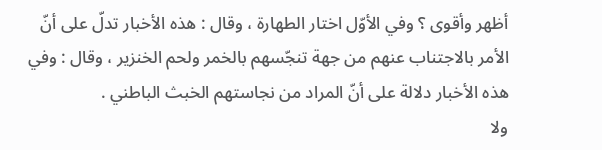أظهر وأقوى ؟ وفي الأوّل اختار الطهارة ، وقال : هذه الأخبار تدلّ على أنّ الأمر بالاجتناب عنهم من جهة تنجّسهم بالخمر ولحم الخنزير ، وقال : وفي هذه الأخبار دلالة على أنّ المراد من نجاستهم الخبث الباطني .
ولا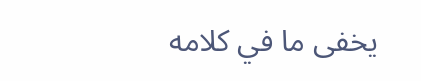يخفى ما في كلامه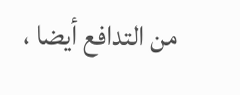من التدافع أيضا ،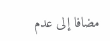مضافا إلى عدم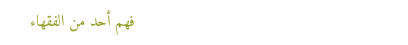فهم أحد من الفقهاء